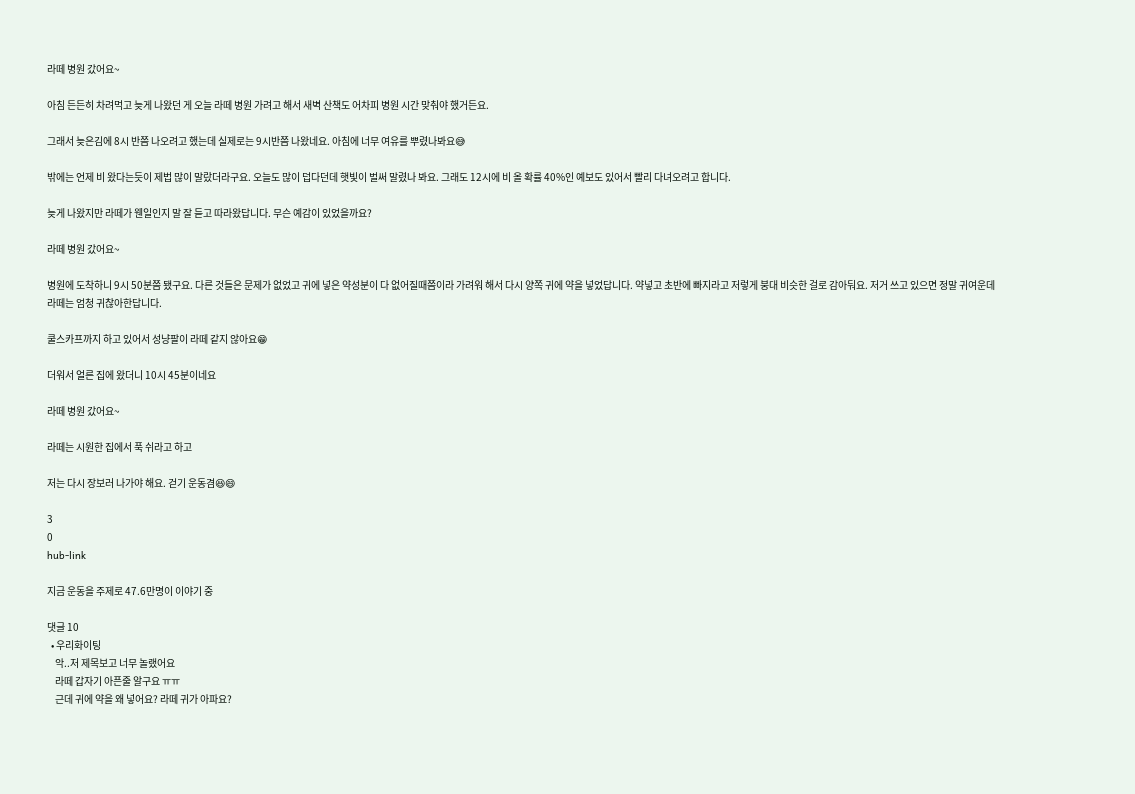라떼 병원 갔어요~

아침 든든히 차려먹고 늦게 나왔던 게 오늘 라떼 병원 가려고 해서 새벽 산책도 어차피 병원 시간 맞춰야 했거든요.

그래서 늦은김에 8시 반쯤 나오려고 했는데 실제로는 9시반쯤 나왔네요. 아침에 너무 여유를 뿌렸나봐요😅

밖에는 언제 비 왔다는듯이 제법 많이 말랐더라구요. 오늘도 많이 덥다던데 햇빛이 벌써 말렸나 봐요. 그래도 12시에 비 올 확률 40%인 예보도 있어서 빨리 다녀오려고 합니다.

늦게 나왔지만 라떼가 웬일인지 말 잘 듣고 따라왔답니다. 무슨 예감이 있었을까요?

라떼 병원 갔어요~

병원에 도착하니 9시 50분쯤 됐구요. 다른 것들은 문제가 없었고 귀에 넣은 약성분이 다 없어질때쯤이라 가려워 해서 다시 양쪽 귀에 약을 넣었답니다. 약넣고 초반에 빠지라고 저렇게 붕대 비슷한 걸로 감아둬요. 저거 쓰고 있으면 정말 귀여운데 라떼는 엄청 귀찮아한답니다.

쿨스카프까지 하고 있어서 성냥팔이 라떼 같지 않아요😁

더워서 얼른 집에 왔더니 10시 45분이네요

라떼 병원 갔어요~

라떼는 시원한 집에서 푹 쉬라고 하고

저는 다시 장보러 나가야 해요. 걷기 운동겸😆😄

3
0
hub-link

지금 운동을 주제로 47.6만명이 이야기 중

댓글 10
  • 우리화이팅
    악..저 제목보고 너무 놀랬어요
    라떼 갑자기 아픈줄 알구요 ㅠㅠ
    근데 귀에 약을 왜 넣어요? 라떼 귀가 아파요?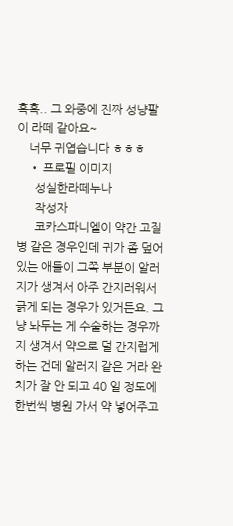흑흑.. 그 와중에 진짜 성냥팔이 라떼 같아요~
    너무 귀엽습니다 ㅎㅎㅎ
    • 프로필 이미지
      성실한라떼누나
      작성자
      코카스파니엘이 약간 고질병 같은 경우인데 귀가 좀 덮어있는 애들이 그쪽 부분이 알러지가 생겨서 아주 간지러워서  긁게 되는 경우가 있거든요. 그냥 놔두는 게 수술하는 경우까지 생겨서 약으로 덜 간지럽게 하는 건데 알러지 같은 거라 완치가 잘 안 되고 40 일 정도에 한번씩 병원 가서 약 넣어주고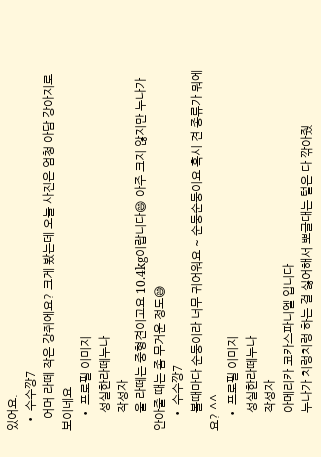있어요.
  • 수수깡7
    어머 라떼 작은 강쥐에요? 크게 봤는데 오늘 사진은 엄청 아담 강아지로 보이네요
    • 프로필 이미지
      성실한라떼누나
      작성자
      울 라떼는 중형견이고요 10.4kg이랍니다😄 아주 크지 않지만 누나가 안아줄 때는 좀 무거운 정도😅
    • 수수깡7
      볼때마다 순둥이라 너무 귀어워요 ~ 순둥순둥이요 혹시 견 종류가 뭐에요? ^^
    • 프로필 이미지
      성실한라떼누나
      작성자
      아메리카 코카스파니엘 입니다
      누나가 치렁치렁 하는 걸 싫어해서 뽀글대는 털은 다 깎아줬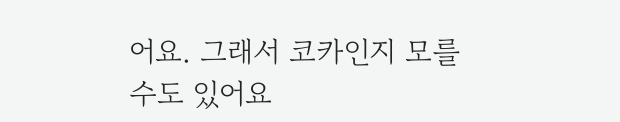어요. 그래서 코카인지 모를 수도 있어요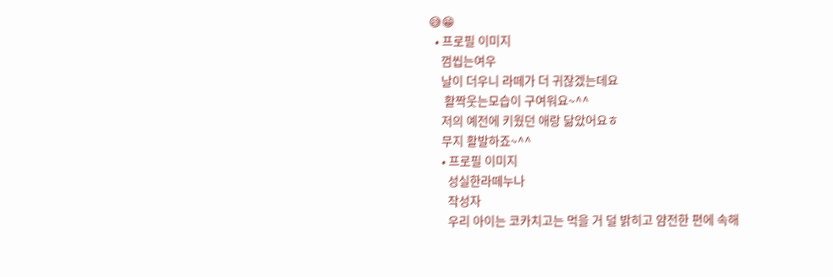😅😁
  • 프로필 이미지
    껌씹는여우
    날이 더우니 라떼가 더 귀잖겠는데요
     활짝웃는모습이 구여워요~^^
    저의 예전에 키웠던 애랑 닮았어요ㅎ
    무지 활발하죠~^^
    • 프로필 이미지
      성실한라떼누나
      작성자
      우리 아이는 코카치고는 먹을 거 덜 밝히고 얌전한 편에 속해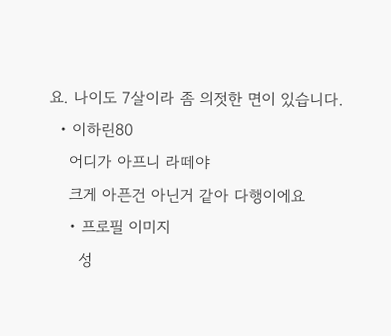요. 나이도 7살이라 좀 의젓한 면이 있습니다.
  • 이하린80
    어디가 아프니 라떼야
    크게 아픈건 아닌거 같아 다행이에요
    • 프로필 이미지
      성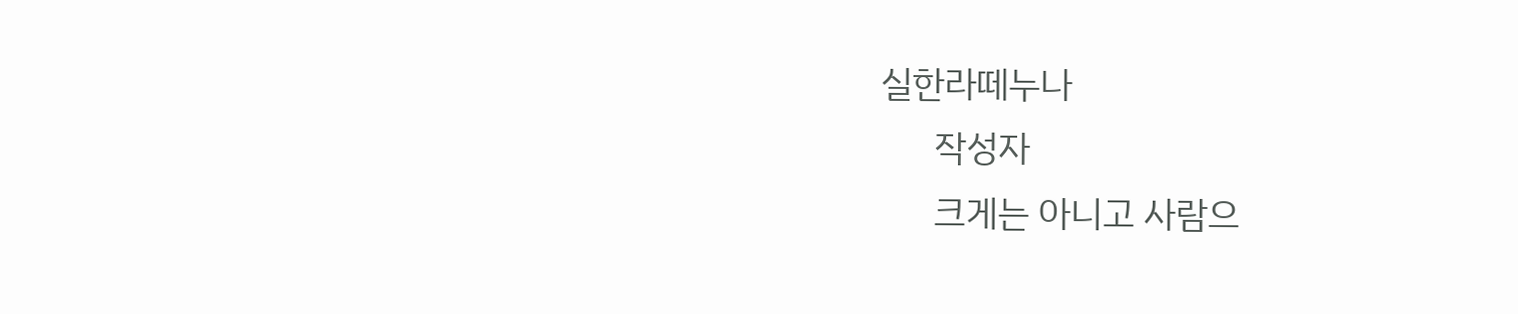실한라떼누나
      작성자
      크게는 아니고 사람으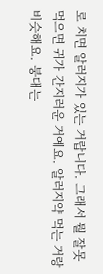로 치면 알러지가 있는 거랍니다. 그래서 뭘 잘못 먹으면 귀가 간지러운 거예요. 알러지약 먹는 거랑 비슷해요. 붕대는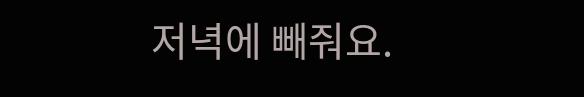저녁에 빼줘요.